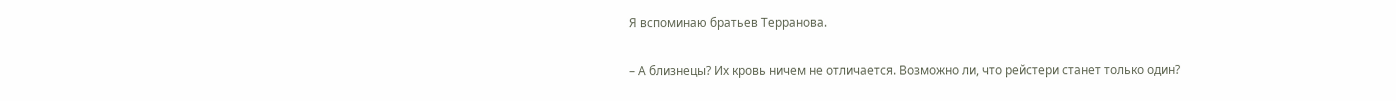Я вспоминаю братьев Терранова.

– А близнецы? Их кровь ничем не отличается. Возможно ли, что рейстери станет только один?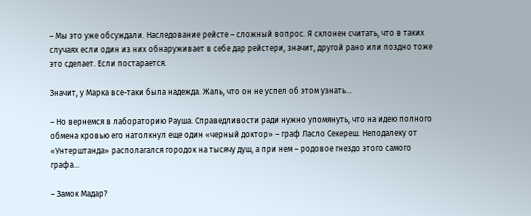– Мы это уже обсуждали. Наследование рейсте – сложный вопрос. Я склонен считать, что в таких случаях если один из них обнаруживает в себе дар рейстери, значит, другой рано или поздно тоже это сделает. Если постарается.

Значит, у Марка все-таки была надежда. Жаль, что он не успел об этом узнать…

– Но вернемся в лабораторию Рауша. Справедливости ради нужно упомянуть, что на идею полного обмена кровью его натолкнул еще один «черный доктор» – граф Ласло Секереш. Неподалеку от «Унтерштанда» располагался городок на тысячу душ, а при нем – родовое гнездо этого самого графа…

– Замок Мадар?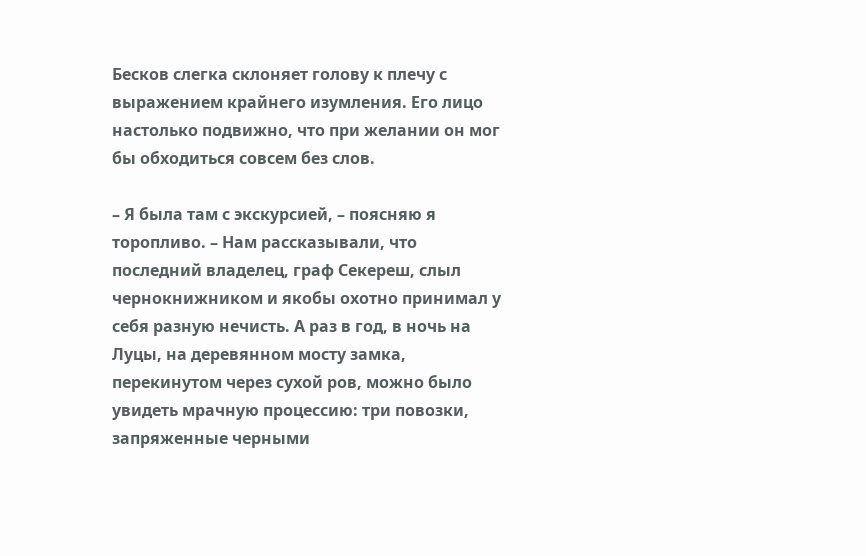Бесков слегка склоняет голову к плечу с выражением крайнего изумления. Его лицо настолько подвижно, что при желании он мог бы обходиться совсем без слов.

– Я была там с экскурсией, – поясняю я торопливо. – Нам рассказывали, что последний владелец, граф Секереш, слыл чернокнижником и якобы охотно принимал у себя разную нечисть. А раз в год, в ночь на Луцы, на деревянном мосту замка, перекинутом через сухой ров, можно было увидеть мрачную процессию: три повозки, запряженные черными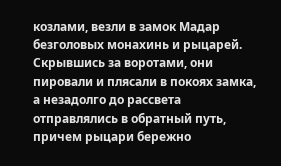козлами, везли в замок Мадар безголовых монахинь и рыцарей. Скрывшись за воротами, они пировали и плясали в покоях замка, а незадолго до рассвета отправлялись в обратный путь, причем рыцари бережно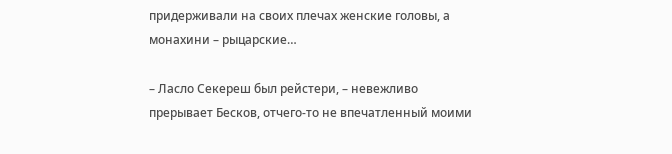придерживали на своих плечах женские головы, а монахини – рыцарские…

– Ласло Секереш был рейстери, – невежливо прерывает Бесков, отчего-то не впечатленный моими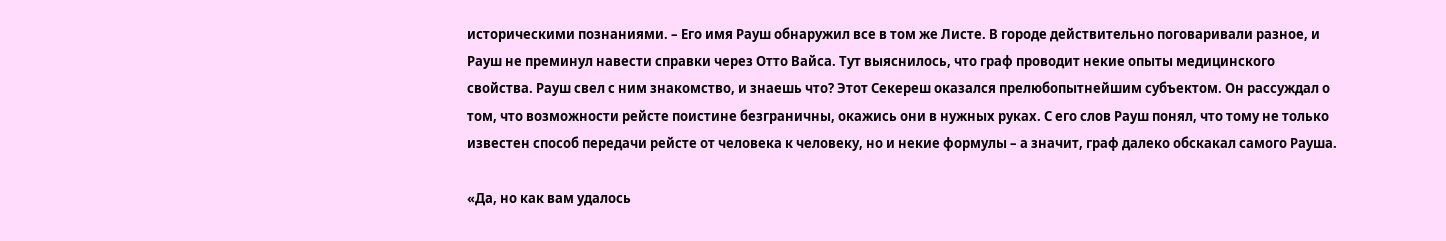историческими познаниями. – Его имя Рауш обнаружил все в том же Листе. В городе действительно поговаривали разное, и Рауш не преминул навести справки через Отто Вайса. Тут выяснилось, что граф проводит некие опыты медицинского свойства. Рауш свел с ним знакомство, и знаешь что? Этот Секереш оказался прелюбопытнейшим субъектом. Он рассуждал о том, что возможности рейсте поистине безграничны, окажись они в нужных руках. С его слов Рауш понял, что тому не только известен способ передачи рейсте от человека к человеку, но и некие формулы – а значит, граф далеко обскакал самого Рауша.

«Да, но как вам удалось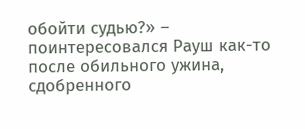обойти судью?» – поинтересовался Рауш как-то после обильного ужина, сдобренного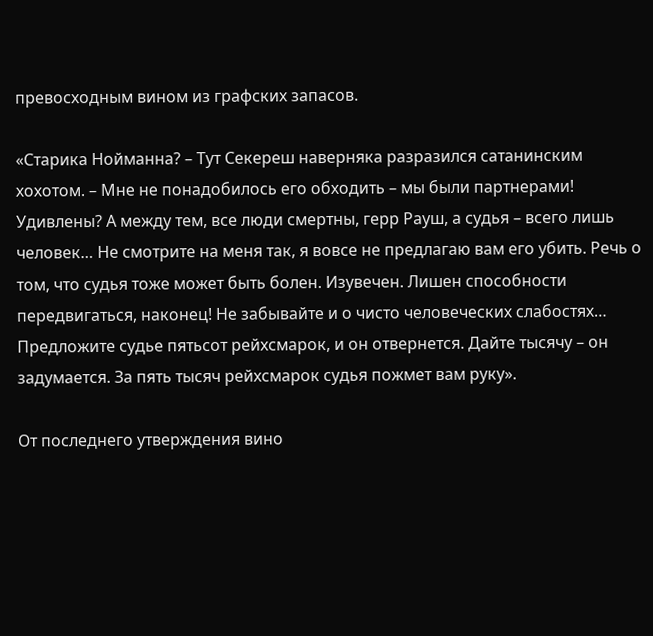превосходным вином из графских запасов.

«Старика Нойманна? – Тут Секереш наверняка разразился сатанинским хохотом. – Мне не понадобилось его обходить – мы были партнерами! Удивлены? А между тем, все люди смертны, герр Рауш, а судья – всего лишь человек… Не смотрите на меня так, я вовсе не предлагаю вам его убить. Речь о том, что судья тоже может быть болен. Изувечен. Лишен способности передвигаться, наконец! Не забывайте и о чисто человеческих слабостях… Предложите судье пятьсот рейхсмарок, и он отвернется. Дайте тысячу – он задумается. За пять тысяч рейхсмарок судья пожмет вам руку».

От последнего утверждения вино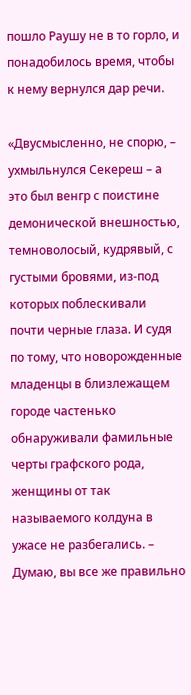пошло Раушу не в то горло, и понадобилось время, чтобы к нему вернулся дар речи.

«Двусмысленно, не спорю, – ухмыльнулся Секереш – а это был венгр с поистине демонической внешностью, темноволосый, кудрявый, с густыми бровями, из-под которых поблескивали почти черные глаза. И судя по тому, что новорожденные младенцы в близлежащем городе частенько обнаруживали фамильные черты графского рода, женщины от так называемого колдуна в ужасе не разбегались. – Думаю, вы все же правильно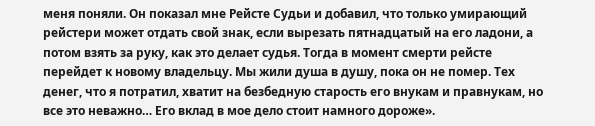меня поняли. Он показал мне Рейсте Судьи и добавил, что только умирающий рейстери может отдать свой знак, если вырезать пятнадцатый на его ладони, а потом взять за руку, как это делает судья. Тогда в момент смерти рейсте перейдет к новому владельцу. Мы жили душа в душу, пока он не помер. Тех денег, что я потратил, хватит на безбедную старость его внукам и правнукам, но все это неважно… Его вклад в мое дело стоит намного дороже».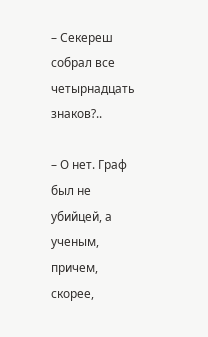– Секереш собрал все четырнадцать знаков?..

– О нет. Граф был не убийцей, а ученым, причем, скорее,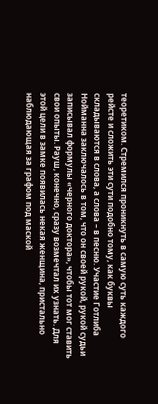теоретиком. Стремился проникнуть в самую суть каждого рейсте и сложить эти сути подобно тому, как буквы складываются в слова, а слова – в песню. Участие Готлиба Нойманна заключалось в том, что он своей рукой, рукой судьи записывал формулы «черного доктора», чтобы тот мог ставить свои опыты. Рауш, конечно, сразу возмечтал их узнать. Для этой цели в замке появилась некая женщина, пристально наблюдающая за графом под маской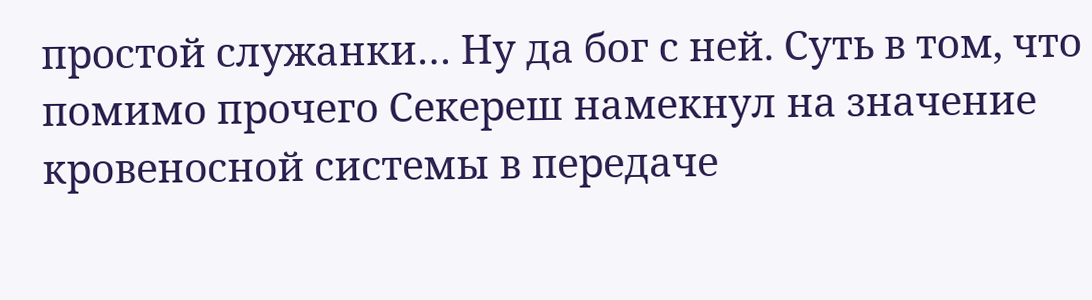простой служанки… Ну да бог с ней. Суть в том, что помимо прочего Секереш намекнул на значение кровеносной системы в передаче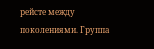рейсте между поколениями. Группа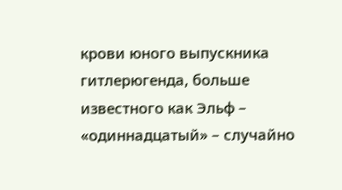крови юного выпускника гитлерюгенда, больше известного как Эльф – «одиннадцатый» – случайно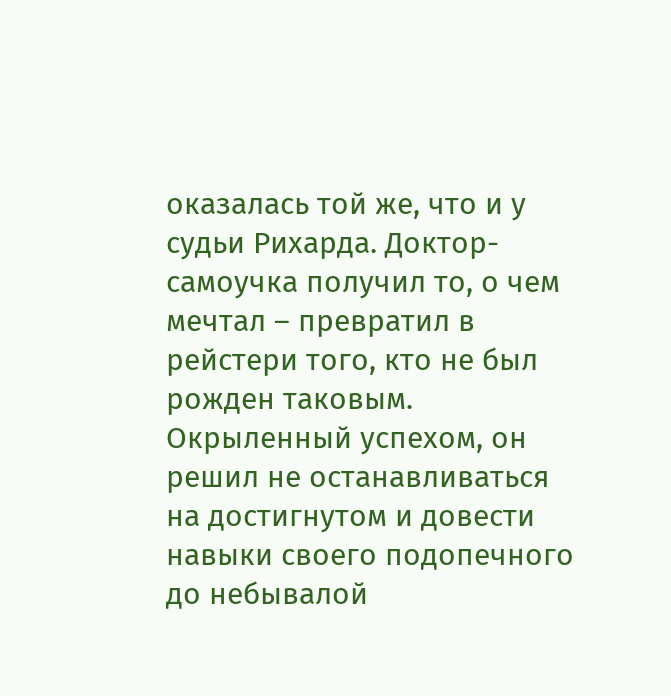оказалась той же, что и у судьи Рихарда. Доктор-самоучка получил то, о чем мечтал – превратил в рейстери того, кто не был рожден таковым. Окрыленный успехом, он решил не останавливаться на достигнутом и довести навыки своего подопечного до небывалой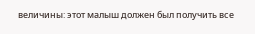величины: этот малыш должен был получить все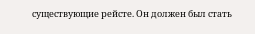существующие рейсте. Он должен был стать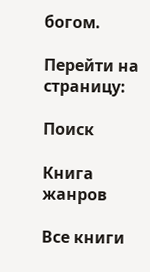богом.

Перейти на страницу:

Поиск

Книга жанров

Все книги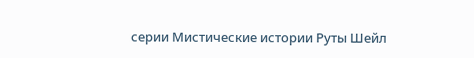серии Мистические истории Руты Шейл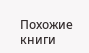Похожие книги